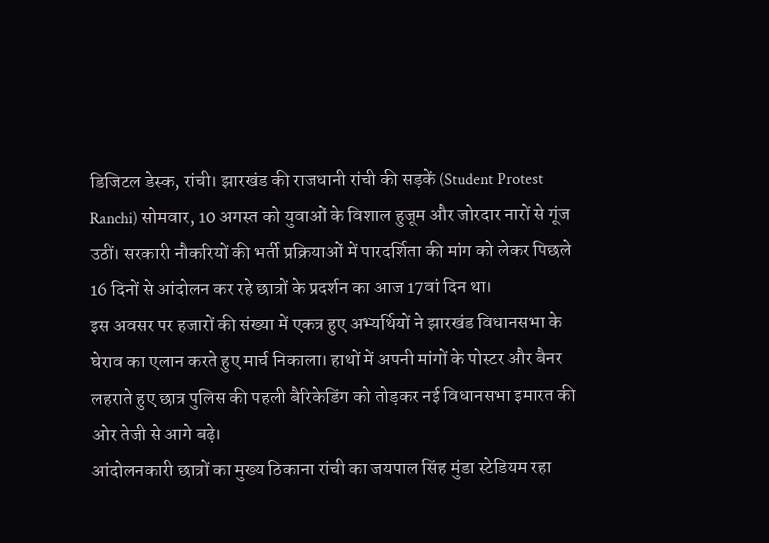डिजिटल डेस्क, रांची। झारखंड की राजधानी रांची की सड़कें (Student Protest Ranchi) सोमवार, 10 अगस्त को युवाओं के विशाल हुजूम और जोरदार नारों से गूंज उठीं। सरकारी नौकरियों की भर्ती प्रक्रियाओं में पारदर्शिता की मांग को लेकर पिछले 16 दिनों से आंदोलन कर रहे छात्रों के प्रदर्शन का आज 17वां दिन था।
इस अवसर पर हजारों की संख्या में एकत्र हुए अभ्यर्थियों ने झारखंड विधानसभा के घेराव का एलान करते हुए मार्च निकाला। हाथों में अपनी मांगों के पोस्टर और बैनर लहराते हुए छात्र पुलिस की पहली बैरिकेडिंग को तोड़कर नई विधानसभा इमारत की ओर तेजी से आगे बढ़े।
आंदोलनकारी छात्रों का मुख्य ठिकाना रांची का जयपाल सिंह मुंडा स्टेडियम रहा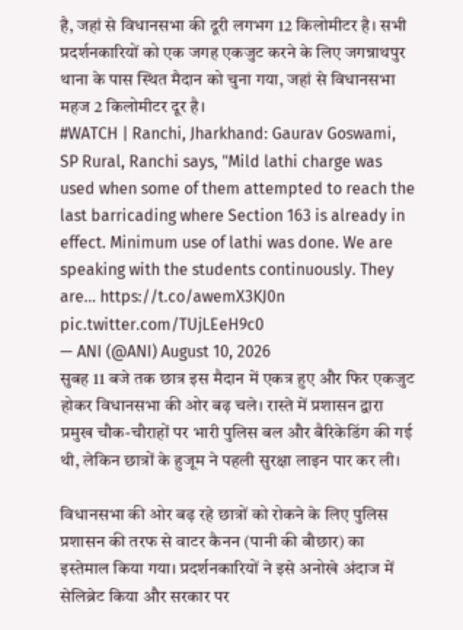है, जहां से विधानसभा की दूरी लगभग 12 किलोमीटर है। सभी प्रदर्शनकारियों को एक जगह एकजुट करने के लिए जगन्नाथपुर थाना के पास स्थित मैदान को चुना गया, जहां से विधानसभा महज 2 किलोमीटर दूर है।
#WATCH | Ranchi, Jharkhand: Gaurav Goswami, SP Rural, Ranchi says, "Mild lathi charge was used when some of them attempted to reach the last barricading where Section 163 is already in effect. Minimum use of lathi was done. We are speaking with the students continuously. They are… https://t.co/awemX3KJ0n pic.twitter.com/TUjLEeH9c0
— ANI (@ANI) August 10, 2026
सुबह 11 बजे तक छात्र इस मैदान में एकत्र हुए और फिर एकजुट होकर विधानसभा की ओर बढ़ चले। रास्ते में प्रशासन द्वारा प्रमुख चौक-चौराहों पर भारी पुलिस बल और बैरिकेडिंग की गई थी, लेकिन छात्रों के हुजूम ने पहली सुरक्षा लाइन पार कर ली।

विधानसभा की ओर बढ़ रहे छात्रों को रोकने के लिए पुलिस प्रशासन की तरफ से वाटर कैनन (पानी की बौछार) का इस्तेमाल किया गया। प्रदर्शनकारियों ने इसे अनोखे अंदाज में सेलिब्रेट किया और सरकार पर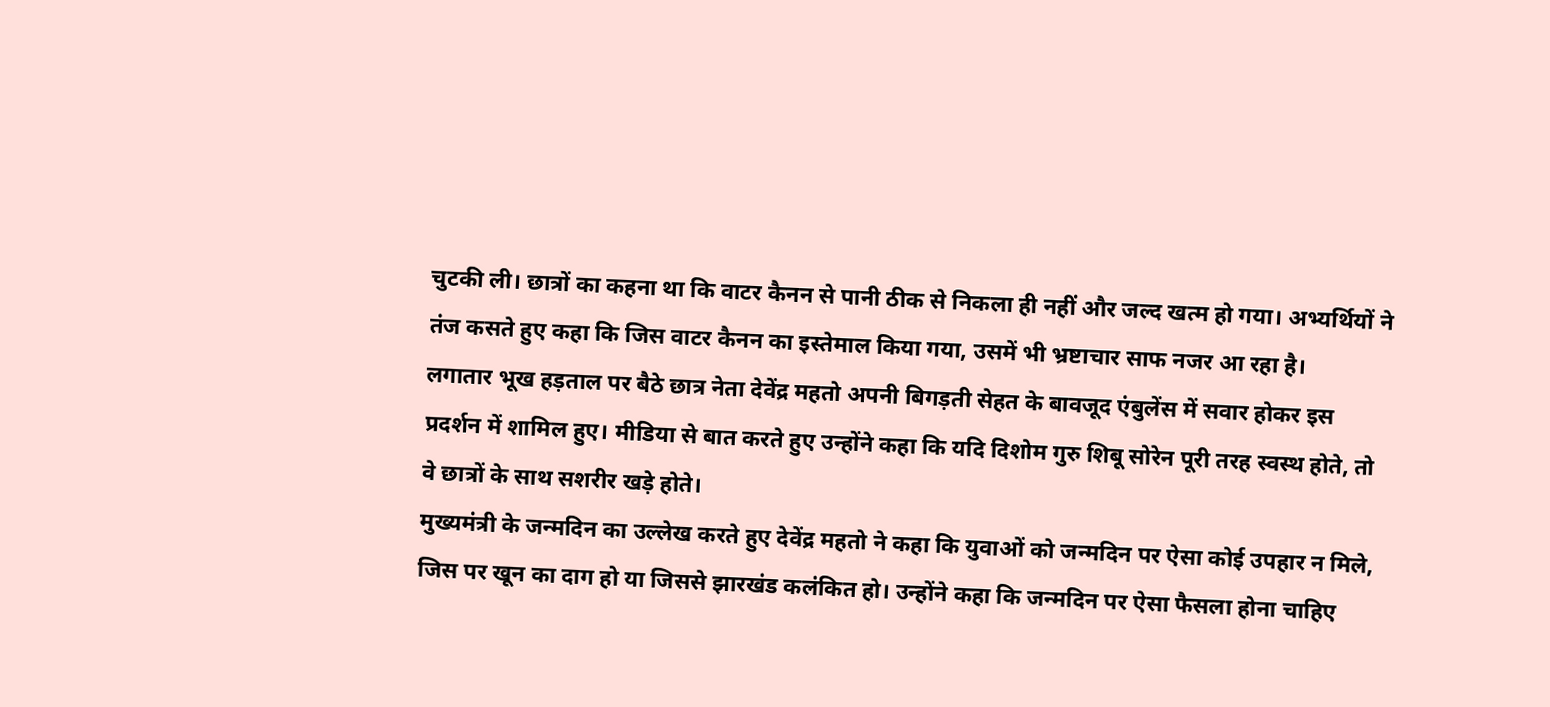चुटकी ली। छात्रों का कहना था कि वाटर कैनन से पानी ठीक से निकला ही नहीं और जल्द खत्म हो गया। अभ्यर्थियों ने तंज कसते हुए कहा कि जिस वाटर कैनन का इस्तेमाल किया गया, उसमें भी भ्रष्टाचार साफ नजर आ रहा है।
लगातार भूख हड़ताल पर बैठे छात्र नेता देवेंद्र महतो अपनी बिगड़ती सेहत के बावजूद एंबुलेंस में सवार होकर इस प्रदर्शन में शामिल हुए। मीडिया से बात करते हुए उन्होंने कहा कि यदि दिशोम गुरु शिबू सोरेन पूरी तरह स्वस्थ होते, तो वे छात्रों के साथ सशरीर खड़े होते।
मुख्यमंत्री के जन्मदिन का उल्लेख करते हुए देवेंद्र महतो ने कहा कि युवाओं को जन्मदिन पर ऐसा कोई उपहार न मिले, जिस पर खून का दाग हो या जिससे झारखंड कलंकित हो। उन्होंने कहा कि जन्मदिन पर ऐसा फैसला होना चाहिए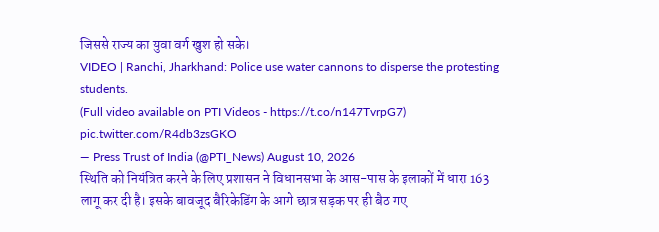जिससे राज्य का युवा वर्ग खुश हो सके।
VIDEO | Ranchi, Jharkhand: Police use water cannons to disperse the protesting students.
(Full video available on PTI Videos - https://t.co/n147TvrpG7) pic.twitter.com/R4db3zsGKO
— Press Trust of India (@PTI_News) August 10, 2026
स्थिति को नियंत्रित करने के लिए प्रशासन ने विधानसभा के आस-पास के इलाकों में धारा 163 लागू कर दी है। इसके बावजूद बैरिकेडिंग के आगे छात्र सड़क पर ही बैठ गए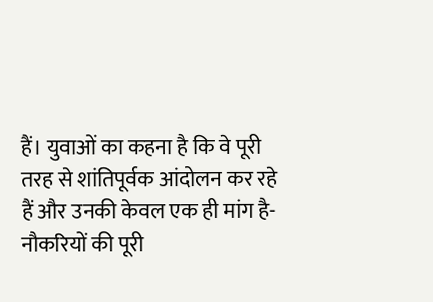हैं। युवाओं का कहना है कि वे पूरी तरह से शांतिपूर्वक आंदोलन कर रहे हैं और उनकी केवल एक ही मांग है- नौकरियों की पूरी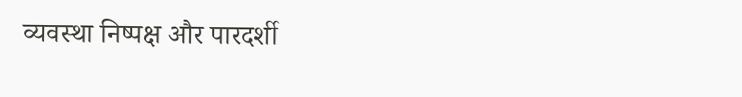व्यवस्था निष्पक्ष और पारदर्शी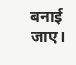बनाई जाए।